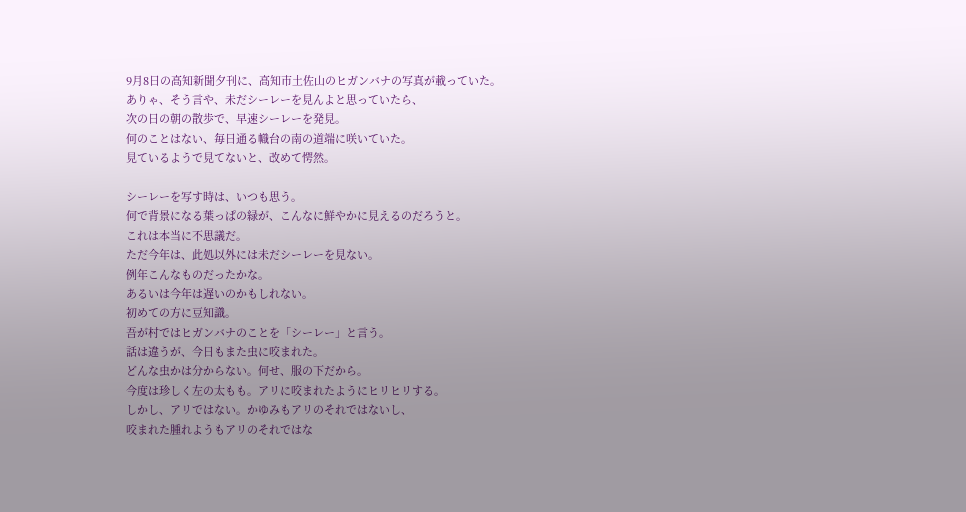9月8日の高知新聞夕刊に、高知市土佐山のヒガンバナの写真が載っていた。
ありゃ、そう言や、未だシーレーを見んよと思っていたら、
次の日の朝の散歩で、早速シーレーを発見。
何のことはない、毎日通る幟台の南の道端に咲いていた。
見ているようで見てないと、改めて愕然。

シーレーを写す時は、いつも思う。
何で背景になる葉っぱの緑が、こんなに鮮やかに見えるのだろうと。
これは本当に不思議だ。
ただ今年は、此処以外には未だシーレーを見ない。
例年こんなものだったかな。
あるいは今年は遅いのかもしれない。
初めての方に豆知識。
吾が村ではヒガンバナのことを「シーレー」と言う。
話は違うが、今日もまた虫に咬まれた。
どんな虫かは分からない。何せ、服の下だから。
今度は珍しく左の太もも。アリに咬まれたようにヒリヒリする。
しかし、アリではない。かゆみもアリのそれではないし、
咬まれた腫れようもアリのそれではな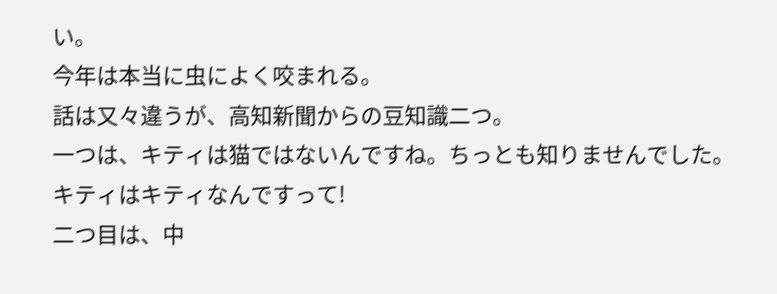い。
今年は本当に虫によく咬まれる。
話は又々違うが、高知新聞からの豆知識二つ。
一つは、キティは猫ではないんですね。ちっとも知りませんでした。
キティはキティなんですって!
二つ目は、中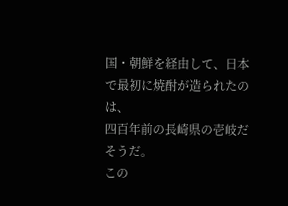国・朝鮮を経由して、日本で最初に焼酎が造られたのは、
四百年前の長崎県の壱岐だそうだ。
この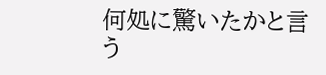何処に驚いたかと言う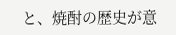と、焼酎の歴史が意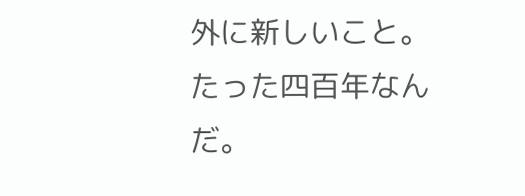外に新しいこと。
たった四百年なんだ。